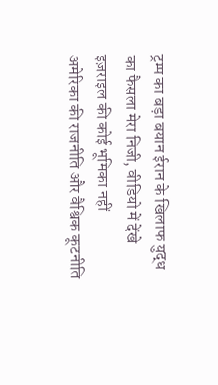ट्रम्प का बड़ा बयान ईरान के खिलाफ युद्ध का फैसला मेरा निजी, वीडियो में देंखे इज़राइल की कोई भूमिका नहीं
अमेरिका की राजनीति और वैश्विक कूटनीति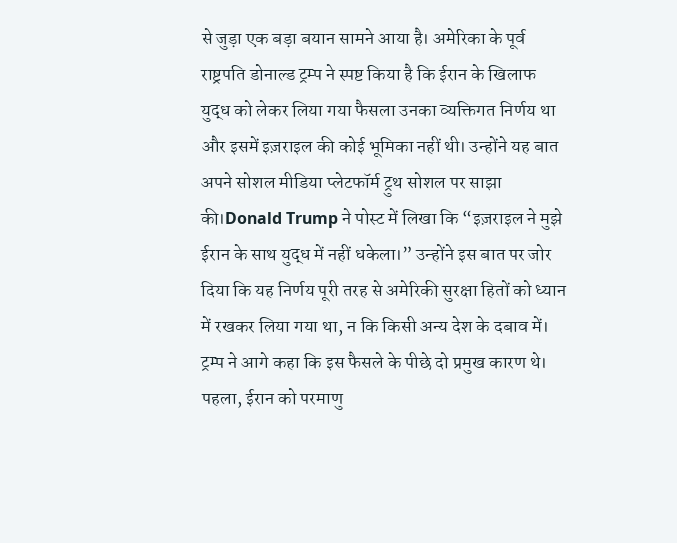से जुड़ा एक बड़ा बयान सामने आया है। अमेरिका के पूर्व राष्ट्रपति डोनाल्ड ट्रम्प ने स्पष्ट किया है कि ईरान के खिलाफ युद्ध को लेकर लिया गया फैसला उनका व्यक्तिगत निर्णय था और इसमें इज़राइल की कोई भूमिका नहीं थी। उन्होंने यह बात अपने सोशल मीडिया प्लेटफॉर्म ट्रुथ सोशल पर साझा की।Donald Trump ने पोस्ट में लिखा कि “इज़राइल ने मुझे ईरान के साथ युद्ध में नहीं धकेला।” उन्होंने इस बात पर जोर दिया कि यह निर्णय पूरी तरह से अमेरिकी सुरक्षा हितों को ध्यान में रखकर लिया गया था, न कि किसी अन्य देश के दबाव में।
ट्रम्प ने आगे कहा कि इस फैसले के पीछे दो प्रमुख कारण थे। पहला, ईरान को परमाणु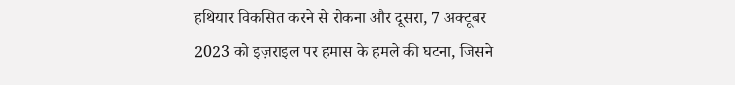हथियार विकसित करने से रोकना और दूसरा, 7 अक्टूबर 2023 को इज़राइल पर हमास के हमले की घटना, जिसने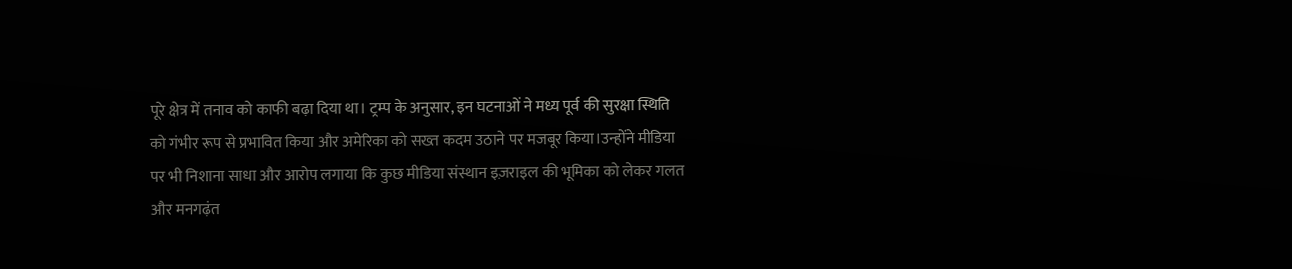पूरे क्षेत्र में तनाव को काफी बढ़ा दिया था। ट्रम्प के अनुसार, इन घटनाओं ने मध्य पूर्व की सुरक्षा स्थिति को गंभीर रूप से प्रभावित किया और अमेरिका को सख्त कदम उठाने पर मजबूर किया।उन्होंने मीडिया पर भी निशाना साधा और आरोप लगाया कि कुछ मीडिया संस्थान इज़राइल की भूमिका को लेकर गलत और मनगढ़ंत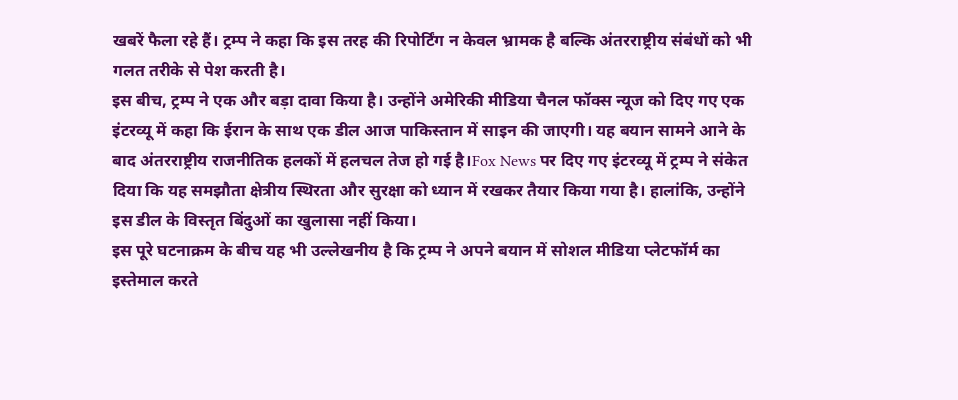खबरें फैला रहे हैं। ट्रम्प ने कहा कि इस तरह की रिपोर्टिंग न केवल भ्रामक है बल्कि अंतरराष्ट्रीय संबंधों को भी गलत तरीके से पेश करती है।
इस बीच, ट्रम्प ने एक और बड़ा दावा किया है। उन्होंने अमेरिकी मीडिया चैनल फॉक्स न्यूज को दिए गए एक इंटरव्यू में कहा कि ईरान के साथ एक डील आज पाकिस्तान में साइन की जाएगी। यह बयान सामने आने के बाद अंतरराष्ट्रीय राजनीतिक हलकों में हलचल तेज हो गई है।Fox News पर दिए गए इंटरव्यू में ट्रम्प ने संकेत दिया कि यह समझौता क्षेत्रीय स्थिरता और सुरक्षा को ध्यान में रखकर तैयार किया गया है। हालांकि, उन्होंने इस डील के विस्तृत बिंदुओं का खुलासा नहीं किया।
इस पूरे घटनाक्रम के बीच यह भी उल्लेखनीय है कि ट्रम्प ने अपने बयान में सोशल मीडिया प्लेटफॉर्म का इस्तेमाल करते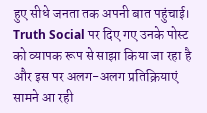हुए सीधे जनता तक अपनी बात पहुंचाई। Truth Social पर दिए गए उनके पोस्ट को व्यापक रूप से साझा किया जा रहा है और इस पर अलग-अलग प्रतिक्रियाएं सामने आ रही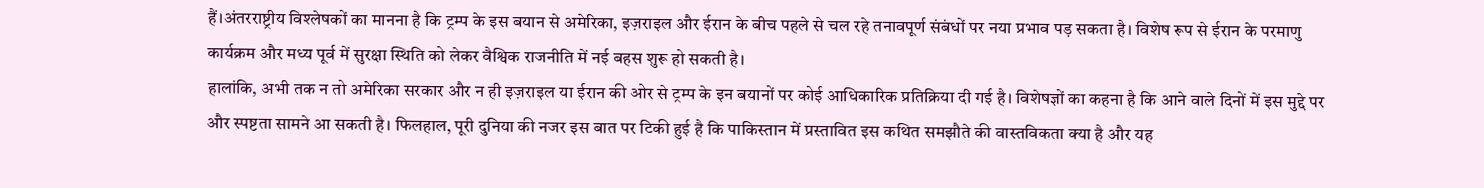हैं।अंतरराष्ट्रीय विश्लेषकों का मानना है कि ट्रम्प के इस बयान से अमेरिका, इज़राइल और ईरान के बीच पहले से चल रहे तनावपूर्ण संबंधों पर नया प्रभाव पड़ सकता है। विशेष रूप से ईरान के परमाणु कार्यक्रम और मध्य पूर्व में सुरक्षा स्थिति को लेकर वैश्विक राजनीति में नई बहस शुरू हो सकती है।
हालांकि, अभी तक न तो अमेरिका सरकार और न ही इज़राइल या ईरान की ओर से ट्रम्प के इन बयानों पर कोई आधिकारिक प्रतिक्रिया दी गई है। विशेषज्ञों का कहना है कि आने वाले दिनों में इस मुद्दे पर और स्पष्टता सामने आ सकती है। फिलहाल, पूरी दुनिया की नजर इस बात पर टिकी हुई है कि पाकिस्तान में प्रस्तावित इस कथित समझौते की वास्तविकता क्या है और यह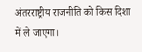अंतरराष्ट्रीय राजनीति को किस दिशा में ले जाएगा।